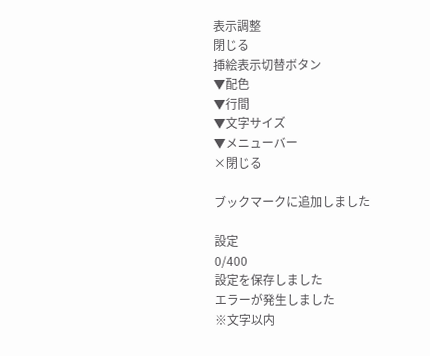表示調整
閉じる
挿絵表示切替ボタン
▼配色
▼行間
▼文字サイズ
▼メニューバー
×閉じる

ブックマークに追加しました

設定
0/400
設定を保存しました
エラーが発生しました
※文字以内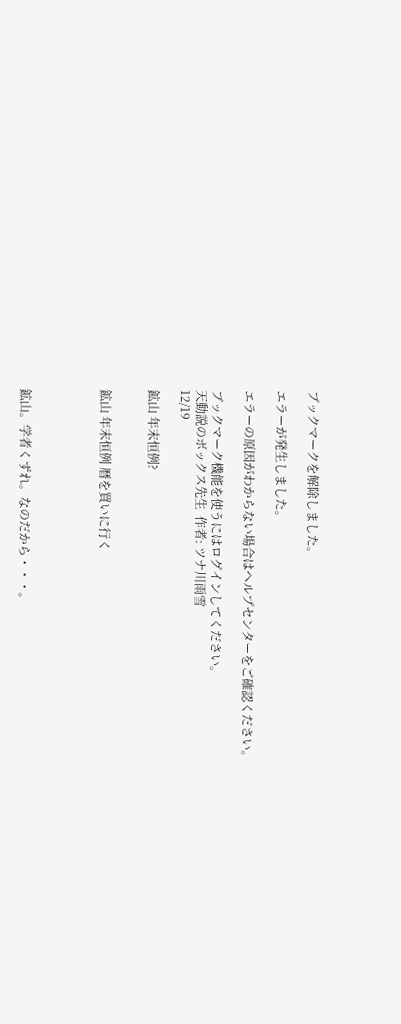ブックマークを解除しました。

エラーが発生しました。

エラーの原因がわからない場合はヘルプセンターをご確認ください。

ブックマーク機能を使うにはログインしてください。
天動説のボックス先生  作者: ツナ川雨雪
12/19

鉱山 年末恒例?


鉱山 年末恒例 暦を買いに行く




鉱山。学者くずれ。なのだから・・・。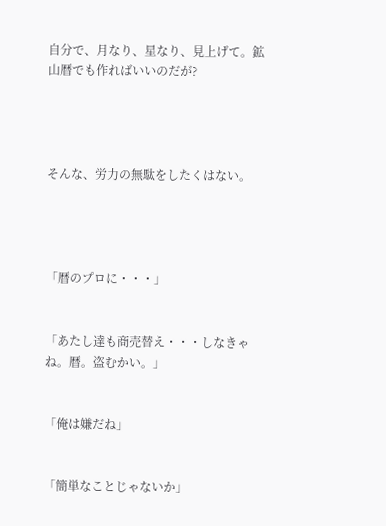自分で、月なり、星なり、見上げて。鉱山暦でも作ればいいのだが?




そんな、労力の無駄をしたくはない。




「暦のプロに・・・」


「あたし達も商売替え・・・しなきゃね。暦。盗むかい。」


「俺は嫌だね」


「簡単なことじゃないか」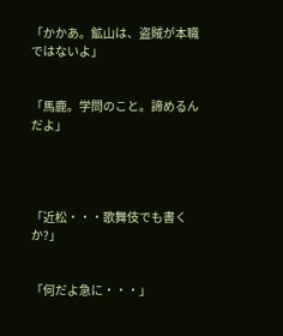「かかあ。鉱山は、盗賊が本職ではないよ」


「馬鹿。学問のこと。諦めるんだよ」




「近松・・・歌舞伎でも書くか?」


「何だよ急に・・・」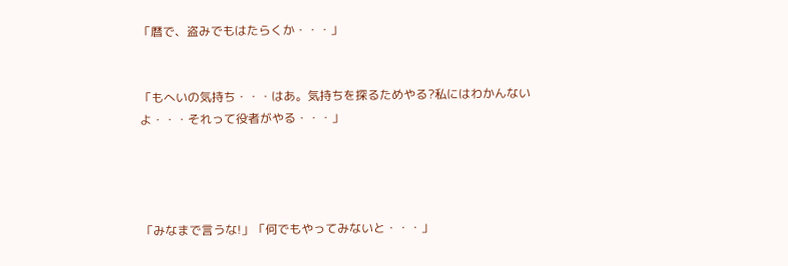「暦で、盗みでもはたらくか・・・」


「もへいの気持ち・・・はあ。気持ちを探るためやる?私にはわかんないよ・・・それって役者がやる・・・」




「みなまで言うな!」「何でもやってみないと・・・」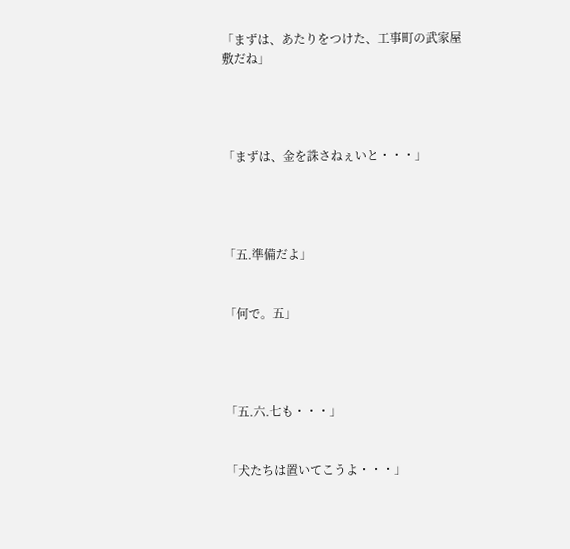「まずは、あたりをつけた、工事町の武家屋敷だね」




「まずは、金を誅さねぇいと・・・」




「五.準備だよ」


「何で。五」




「五.六.七も・・・」


「犬たちは置いてこうよ・・・」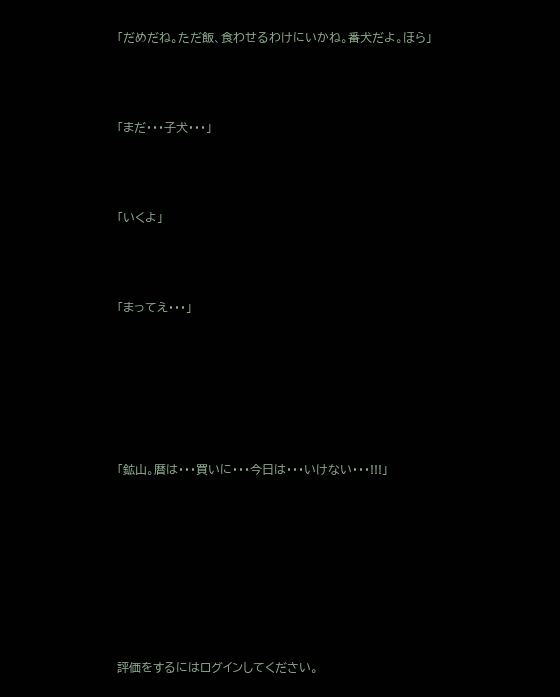「だめだね。ただ飯、食わせるわけにいかね。番犬だよ。ほら」




「まだ・・・子犬・・・」




「いくよ」




「まってえ・・・」








「鉱山。暦は・・・買いに・・・今日は・・・いけない・・・!!!」










評価をするにはログインしてください。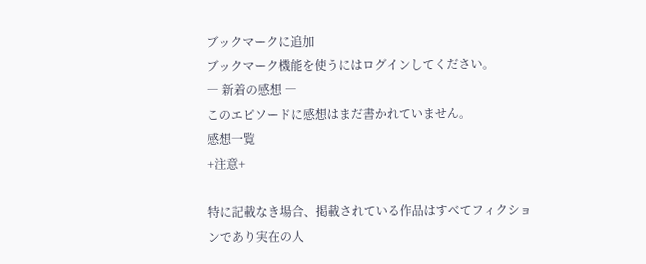ブックマークに追加
ブックマーク機能を使うにはログインしてください。
― 新着の感想 ―
このエピソードに感想はまだ書かれていません。
感想一覧
+注意+

特に記載なき場合、掲載されている作品はすべてフィクションであり実在の人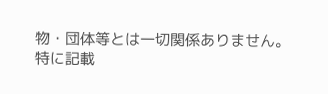物・団体等とは一切関係ありません。
特に記載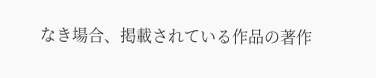なき場合、掲載されている作品の著作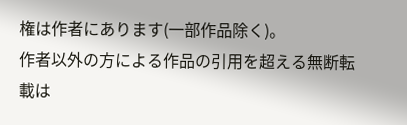権は作者にあります(一部作品除く)。
作者以外の方による作品の引用を超える無断転載は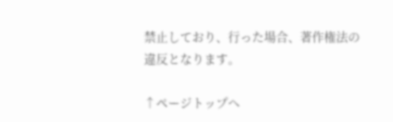禁止しており、行った場合、著作権法の違反となります。

↑ページトップへ